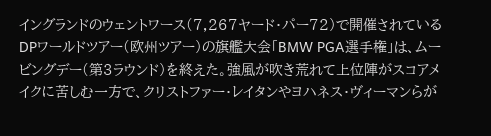イングランドのウェントワース(7,267ヤード・パー72)で開催されているDPワールドツアー(欧州ツアー)の旗艦大会「BMW PGA選手権」は、ムービングデー(第3ラウンド)を終えた。強風が吹き荒れて上位陣がスコアメイクに苦しむ一方で、クリストファー・レイタンやヨハネス・ヴィーマンらが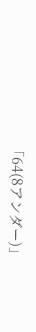「64(8アンダー)」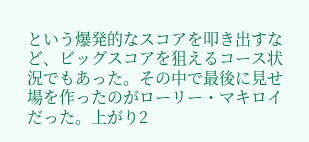という爆発的なスコアを叩き出すなど、ビッグスコアを狙えるコース状況でもあった。その中で最後に見せ場を作ったのがローリー・マキロイだった。上がり2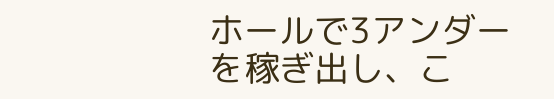ホールで3アンダーを稼ぎ出し、こ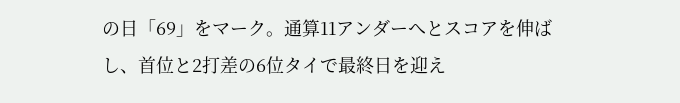の日「69」をマーク。通算11アンダーへとスコアを伸ばし、首位と2打差の6位タイで最終日を迎え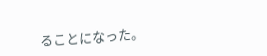ることになった。